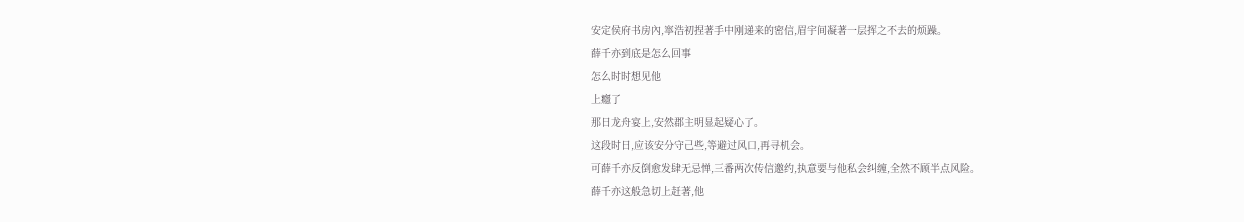安定侯府书房內,寧浩初捏著手中刚递来的密信,眉宇间凝著一层挥之不去的烦躁。
薛千亦到底是怎么回事
怎么时时想见他
上癮了
那日龙舟宴上,安然郡主明显起疑心了。
这段时日,应该安分守己些,等避过风口,再寻机会。
可薛千亦反倒愈发肆无忌惮,三番两次传信邀约,执意要与他私会纠缠,全然不顾半点风险。
薛千亦这般急切上赶著,他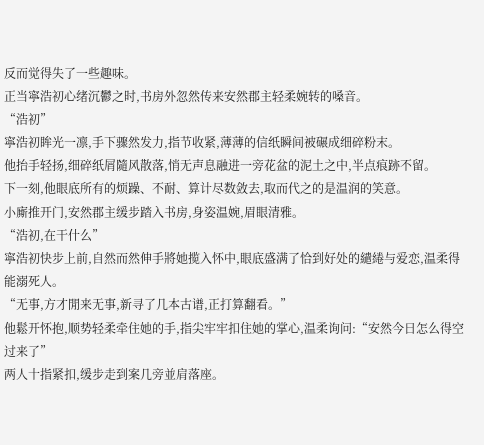反而觉得失了一些趣味。
正当寧浩初心绪沉鬱之时,书房外忽然传来安然郡主轻柔婉转的嗓音。
“浩初”
寧浩初眸光一凛,手下骤然发力,指节收紧,薄薄的信纸瞬间被碾成细碎粉末。
他抬手轻扬,细碎纸屑隨风散落,悄无声息融进一旁花盆的泥土之中,半点痕跡不留。
下一刻,他眼底所有的烦躁、不耐、算计尽数敛去,取而代之的是温润的笑意。
小廝推开门,安然郡主缓步踏入书房,身姿温婉,眉眼清雅。
“浩初,在干什么”
寧浩初快步上前,自然而然伸手將她揽入怀中,眼底盛满了恰到好处的繾綣与爱恋,温柔得能溺死人。
“无事,方才閒来无事,新寻了几本古谱,正打算翻看。”
他鬆开怀抱,顺势轻柔牵住她的手,指尖牢牢扣住她的掌心,温柔询问:“安然今日怎么得空过来了”
两人十指紧扣,缓步走到案几旁並肩落座。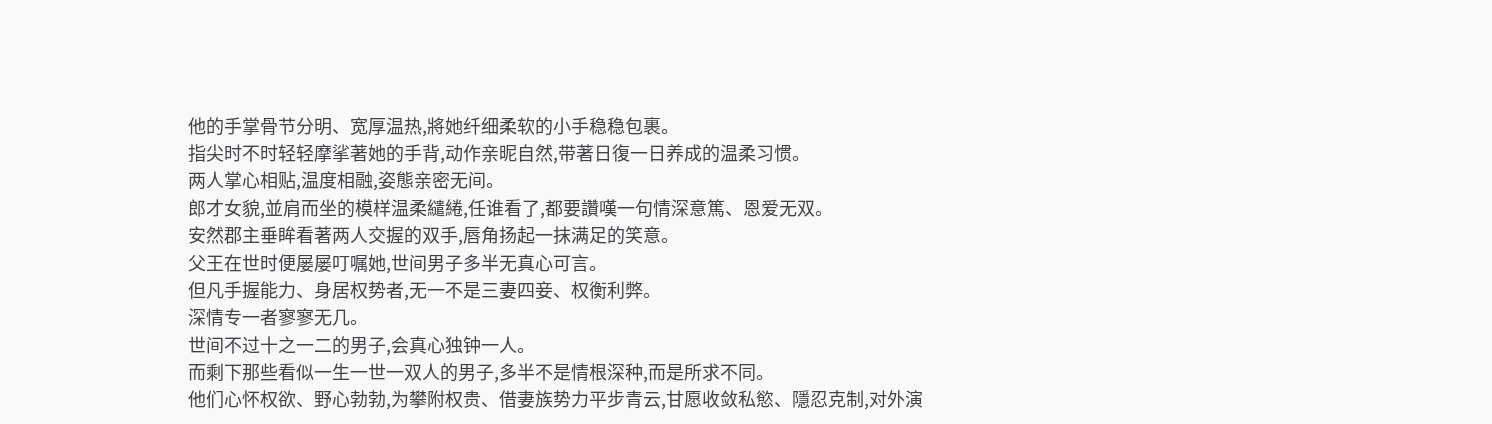他的手掌骨节分明、宽厚温热,將她纤细柔软的小手稳稳包裹。
指尖时不时轻轻摩挲著她的手背,动作亲昵自然,带著日復一日养成的温柔习惯。
两人掌心相贴,温度相融,姿態亲密无间。
郎才女貌,並肩而坐的模样温柔繾綣,任谁看了,都要讚嘆一句情深意篤、恩爱无双。
安然郡主垂眸看著两人交握的双手,唇角扬起一抹满足的笑意。
父王在世时便屡屡叮嘱她,世间男子多半无真心可言。
但凡手握能力、身居权势者,无一不是三妻四妾、权衡利弊。
深情专一者寥寥无几。
世间不过十之一二的男子,会真心独钟一人。
而剩下那些看似一生一世一双人的男子,多半不是情根深种,而是所求不同。
他们心怀权欲、野心勃勃,为攀附权贵、借妻族势力平步青云,甘愿收敛私慾、隱忍克制,对外演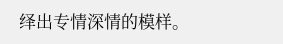绎出专情深情的模样。